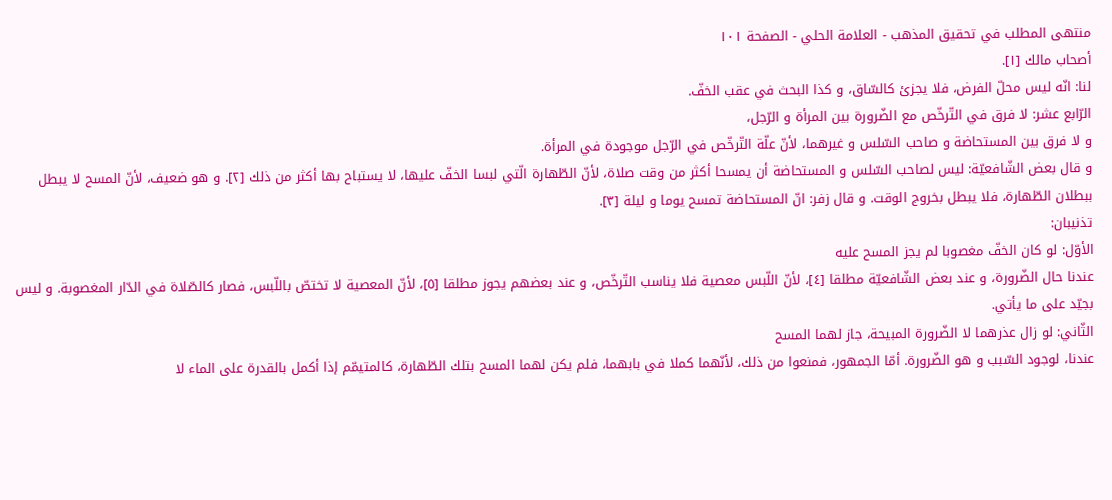منتهى المطلب في تحقيق المذهب - العلامة الحلي - الصفحة ١٠١
أصحاب مالك [١].
لنا: انّه ليس محلّ الفرض، فلا يجزئ كالسّاق، و كذا البحث في عقب الخفّ.
الرّابع عشر: لا فرق في التّرخّص مع الضّرورة بين المرأة و الرّجل،
و لا فرق بين المستحاضة و صاحب السّلس و غيرهما، لأنّ علّة التّرخّص في الرّجل موجودة في المرأة.
و قال بعض الشّافعيّة: ليس لصاحب السّلس و المستحاضة أن يمسحا أكثر من وقت صلاة، لأنّ الطّهارة الّتي لبسا الخفّ عليها، لا يستباح بها أكثر من ذلك [٢]. و هو ضعيف، لأنّ المسح لا يبطل ببطلان الطّهارة، فلا يبطل بخروج الوقت. و قال زفر: انّ المستحاضة تمسح يوما و ليلة [٣].
تذنيبان:
الأوّل: لو كان الخفّ مغصوبا لم يجز المسح عليه
عندنا حال الضّرورة، و عند بعض الشّافعيّة مطلقا [٤]، لأنّ اللّبس معصية فلا يناسب التّرخّص، و عند بعضهم يجوز مطلقا [٥]، لأنّ المعصية لا تختصّ باللّبس، فصار كالصّلاة في الدّار المغصوبة. و ليس بجيّد على ما يأتي.
الثّاني: لو زال عذرهما لا الضّرورة المبيحة، جاز لهما المسح
عندنا، لوجود السّبب و هو الضّرورة. أمّا الجمهور، فمنعوا من ذلك، لأنّهما كملا في بابهما، فلم يكن لهما المسح بتلك الطّهارة، كالمتيمّم إذا أكمل بالقدرة على الماء لا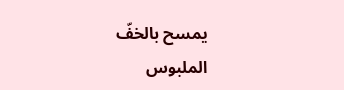يمسح بالخفّ الملبوس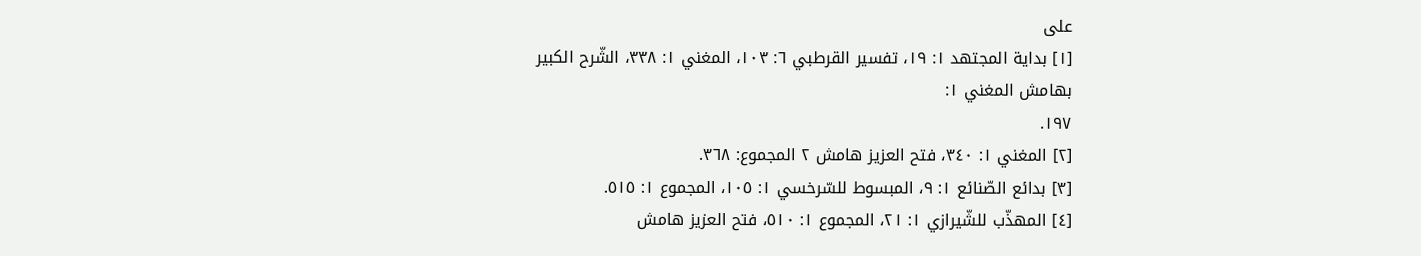على
[١] بداية المجتهد ١: ١٩، تفسير القرطبي ٦: ١٠٣، المغني ١: ٣٣٨، الشّرح الكبير بهامش المغني ١:
١٩٧.
[٢] المغني ١: ٣٤٠، فتح العزيز هامش ٢ المجموع: ٣٦٨.
[٣] بدائع الصّنائع ١: ٩، المبسوط للسّرخسي ١: ١٠٥، المجموع ١: ٥١٥.
[٤] المهذّب للشّيرازي ١: ٢١، المجموع ١: ٥١٠، فتح العزيز هامش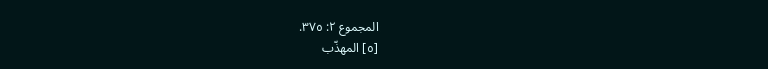المجموع ٢: ٣٧٥.
[٥] المهذّب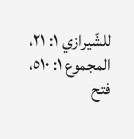للشّيرازي ١: ٢١، المجموع ١: ٥١٠، فتح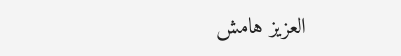العزيز هامش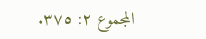المجموع ٢: ٣٧٥.